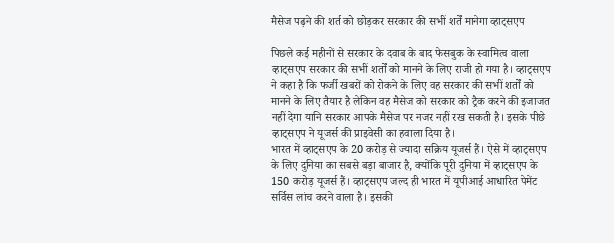मैसेज पढ़ने की शर्त को छोड़कर सरकार की सभीं शर्तें मानेगा व्हाट्सएप

पिछले कई महीनों से सरकार के दवाब के बाद फेसबुक के स्वामित्व वाला व्हाट्सएप सरकार की सभीं शर्तों को मानने के लिए राजी हो गया है। व्हाट्सएप ने कहा है कि फर्जी खबरों को रोकने के लिए वह सरकार की सभीं शर्तों को मानने के लिए तैयार है लेकिन वह मैसेज को सरकार को ट्रैक करने की इजाजत नहीं देगा यानि सरकार आपके मैसेज पर नजर नहीं रख सकती है। इसके पीछे व्हाट्सएप ने यूजर्स की प्राइवेसी का हवाला दिया है।
भारत में व्हाट्सएप के 20 करोड़ से ज्यादा सक्रिय यूजर्स हैं। ऐसे में व्हाट्सएप के लिए दुनिया का सबसे बड़ा बाजार है, क्योंकि पूरी दुनिया में व्हाट्सएप के 150 करोड़ यूजर्स हैं। व्हाट्सएप जल्द ही भारत में यूपीआई आधारित पेमेंट सर्विस लांच करने वाला है। इसकी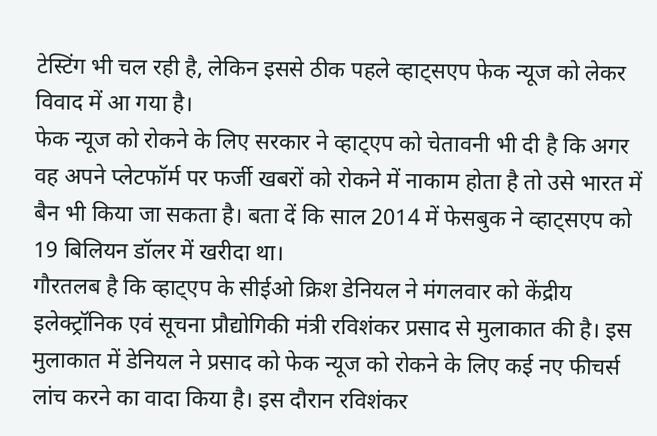टेस्टिंग भी चल रही है, लेकिन इससे ठीक पहले व्हाट्सएप फेक न्यूज को लेकर विवाद में आ गया है।
फेक न्यूज को रोकने के लिए सरकार ने व्हाट्एप को चेतावनी भी दी है कि अगर वह अपने प्लेटफॉर्म पर फर्जी खबरों को रोकने में नाकाम होता है तो उसे भारत में बैन भी किया जा सकता है। बता दें कि साल 2014 में फेसबुक ने व्हाट्सएप को 19 बिलियन डॉलर में खरीदा था।
गौरतलब है कि व्हाट्एप के सीईओ क्रिश डेनियल ने मंगलवार को केंद्रीय इलेक्ट्रॉनिक एवं सूचना प्रौद्योगिकी मंत्री रविशंकर प्रसाद से मुलाकात की है। इस मुलाकात में डेनियल ने प्रसाद को फेक न्यूज को रोकने के लिए कई नए फीचर्स लांच करने का वादा किया है। इस दौरान रविशंकर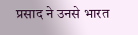प्रसाद ने उनसे भारत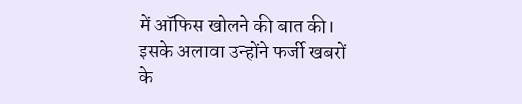में ऑफिस खोलने की बात की। इसके अलावा उन्होंने फर्जी खबरों के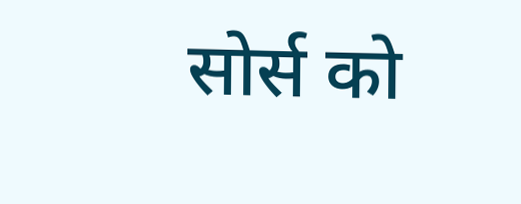सोर्स को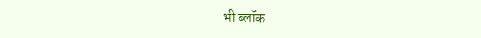भी ब्लॉक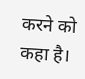करने को कहा है।